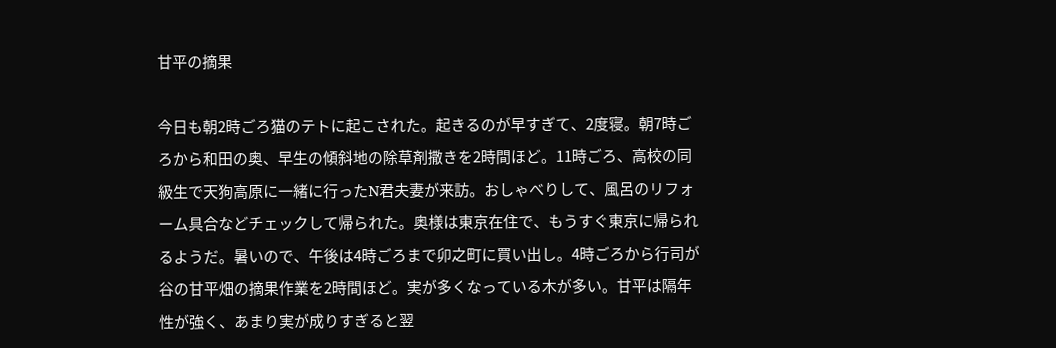甘平の摘果

今日も朝2時ごろ猫のテトに起こされた。起きるのが早すぎて、2度寝。朝7時ごろから和田の奥、早生の傾斜地の除草剤撒きを2時間ほど。11時ごろ、高校の同級生で天狗高原に一緒に行ったN君夫妻が来訪。おしゃべりして、風呂のリフォーム具合などチェックして帰られた。奥様は東京在住で、もうすぐ東京に帰られるようだ。暑いので、午後は4時ごろまで卯之町に買い出し。4時ごろから行司が谷の甘平畑の摘果作業を2時間ほど。実が多くなっている木が多い。甘平は隔年性が強く、あまり実が成りすぎると翌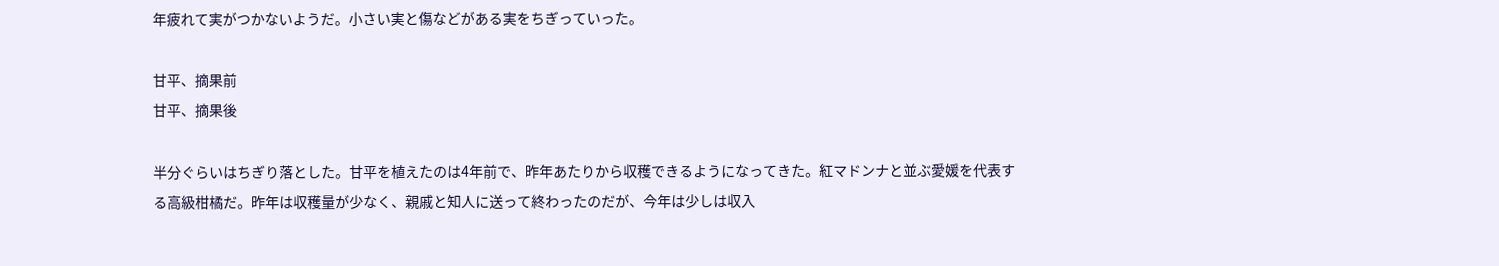年疲れて実がつかないようだ。小さい実と傷などがある実をちぎっていった。

甘平、摘果前
甘平、摘果後

半分ぐらいはちぎり落とした。甘平を植えたのは4年前で、昨年あたりから収穫できるようになってきた。紅マドンナと並ぶ愛媛を代表する高級柑橘だ。昨年は収穫量が少なく、親戚と知人に送って終わったのだが、今年は少しは収入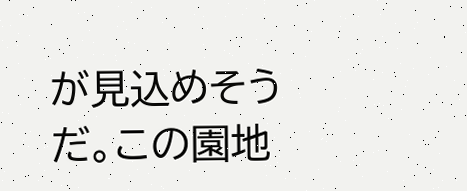が見込めそうだ。この園地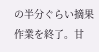の半分ぐらい摘果作業を終了。甘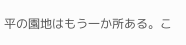平の園地はもう一か所ある。こ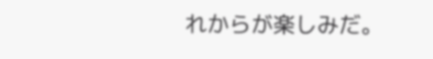れからが楽しみだ。